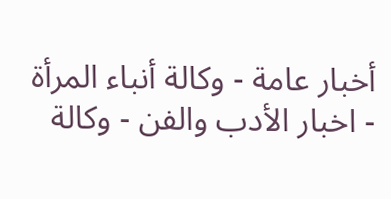أخبار عامة - وكالة أنباء المرأة - اخبار الأدب والفن - وكالة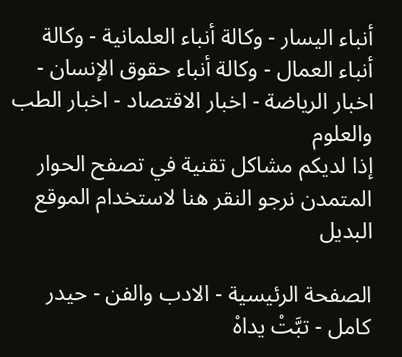أنباء اليسار - وكالة أنباء العلمانية - وكالة أنباء العمال - وكالة أنباء حقوق الإنسان - اخبار الرياضة - اخبار الاقتصاد - اخبار الطب والعلوم
إذا لديكم مشاكل تقنية في تصفح الحوار المتمدن نرجو النقر هنا لاستخدام الموقع البديل

الصفحة الرئيسية - الادب والفن - حيدر كامل - تبَّتْ يداهْ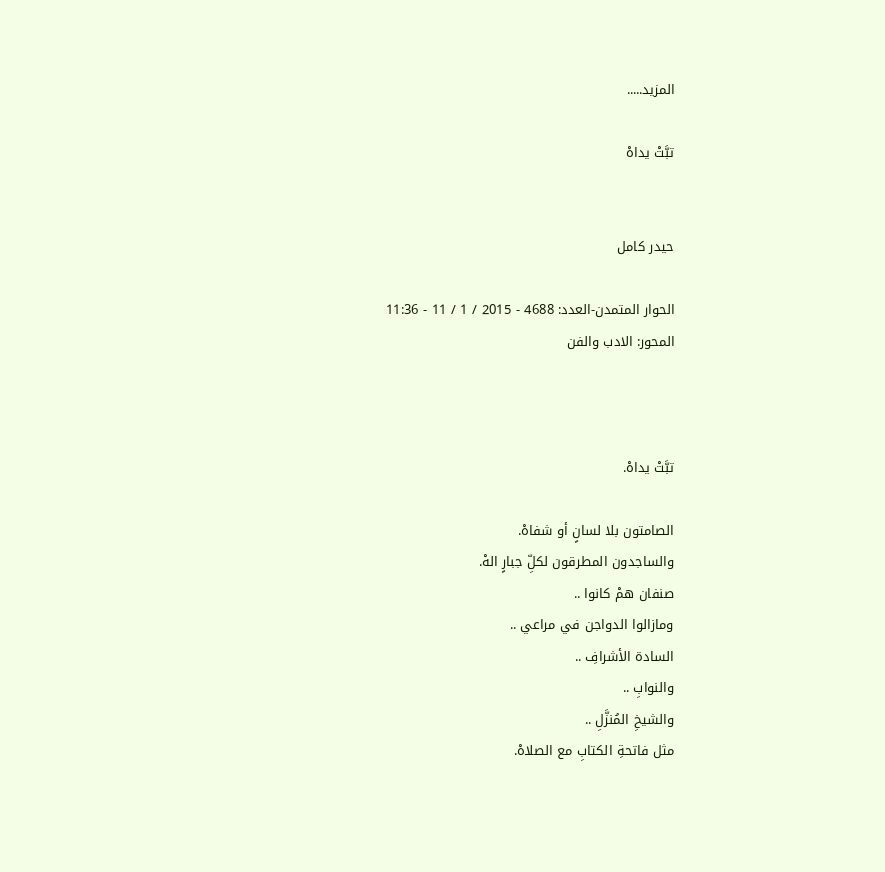المزيد.....

تبَّتْ يداهْ


حيدر كامل

الحوار المتمدن-العدد: 4688 - 2015 / 1 / 11 - 11:36
المحور: الادب والفن



تبَّتْ يداهْ.

الصامتون بلا لسانٍ أو شفاهْ.
والساجدون المطرقون لكلِّ جبارٍ الهْ.
صنفان همْ كانوا ..
ومازالوا الدواجن في مراعي ..
السادة الأشرافِ ..
والنوابِ ..
والشيخِ المُنزَّلِ ..
مثل فاتحةِ الكتابِ مع الصلاهْ.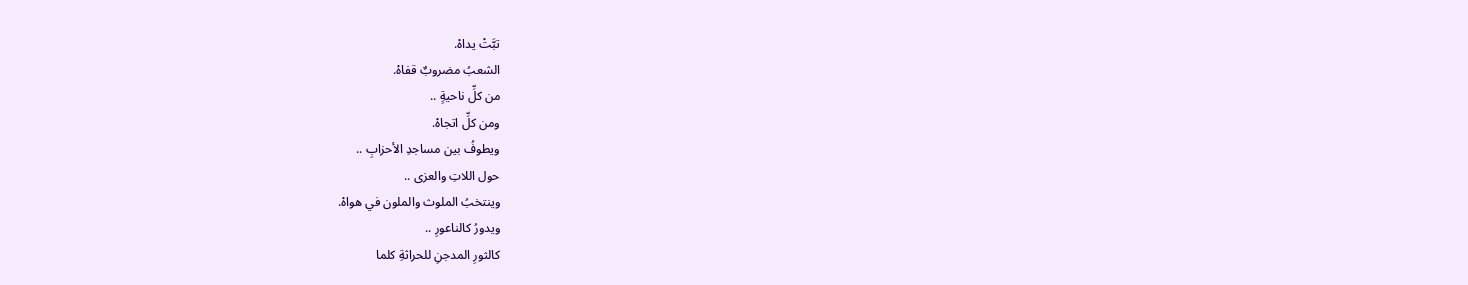تبَّتْ يداهْ.
الشعبُ مضروبٌ قفاهْ.
من كلِّ ناحيةٍ ..
ومن كلِّ اتجاهْ.
ويطوفُ بين مساجدِ الأحزابِ ..
حول اللاتِ والعزى ..
وينتخبُ الملوث والملون في هواهْ.
ويدورُ كالناعورِ ..
كالثورِ المدجنِ للحراثةِ كلما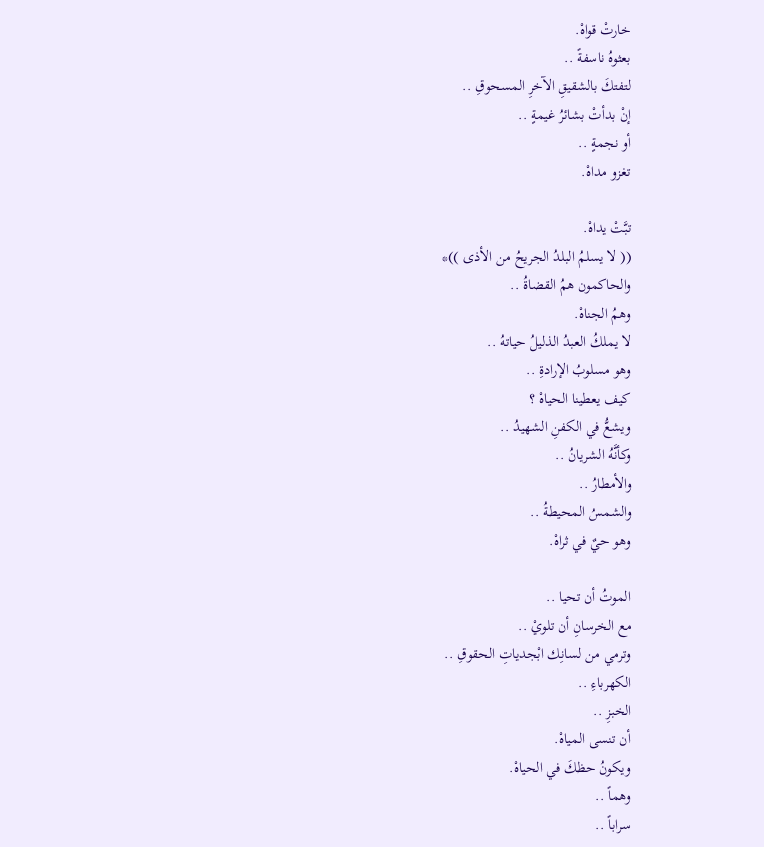خارتْ قواهْ.
بعثوهُ ناسفةً ..
لتفتكَ بالشقيقِ الآخرِ المسحوقِ ..
إنْ بدأتْ بشائرُ غيمةٍ ..
أو نجمةٍ ..
تغزو مداهْ.

تبَّتْ يداهْ.
(( لا يسلمُ البلدُ الجريحُ من الأذى ))*
والحاكمون همُ القضاةُ ..
وهمُ الجناهْ.
لا يملكُ العبدُ الذليلُ حياتهُ ..
وهو مسلوبُ الإرادةِ ..
كيف يعطينا الحياهْ ؟
ويشعُّ في الكفنِ الشهيدُ ..
وكأنَّهُ الشريانُ ..
والأمطارُ ..
والشمسُ المحيطةُ ..
وهو حيٌ في ثراهْ.

الموتُ أن تحيا ..
مع الخرسانِ أن تلويْ ..
وترمي من لسانِك ابْجدياتِ الحقوقِ ..
الكهرباءِ ..
الخبزِ ..
أن تنسى المياهْ.
ويكونُ حظكَ في الحياهْ.
وهماً ..
سراباً ..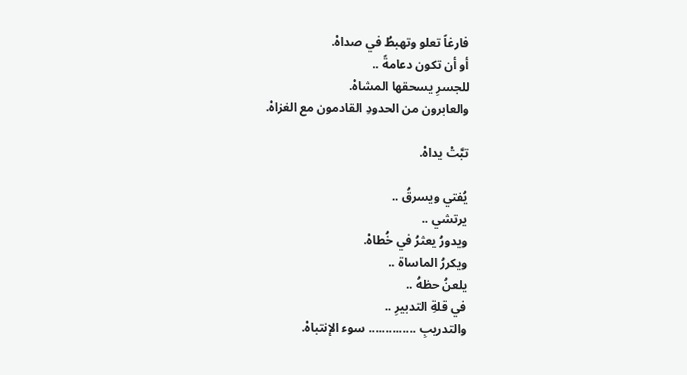فارغاً تعلو وتهبطُ في صداهْ.
أو أن تكون دعامةً ..
للجسرِ يسحقها المشاهْ.
والعابرون من الحدودِ القادمون مع الغزاهْ.

تبَّتْ يداهْ.

يُفتي ويسرقُ ..
يرتشي ..
ويدورُ يعثرُ في خُطاهْ.
ويكررُ الماساة ..
يلعنُ حظهُ ..
في قلةِ التدبيرِ ..
والتدريبِ .............. سوء الإنتباهْ.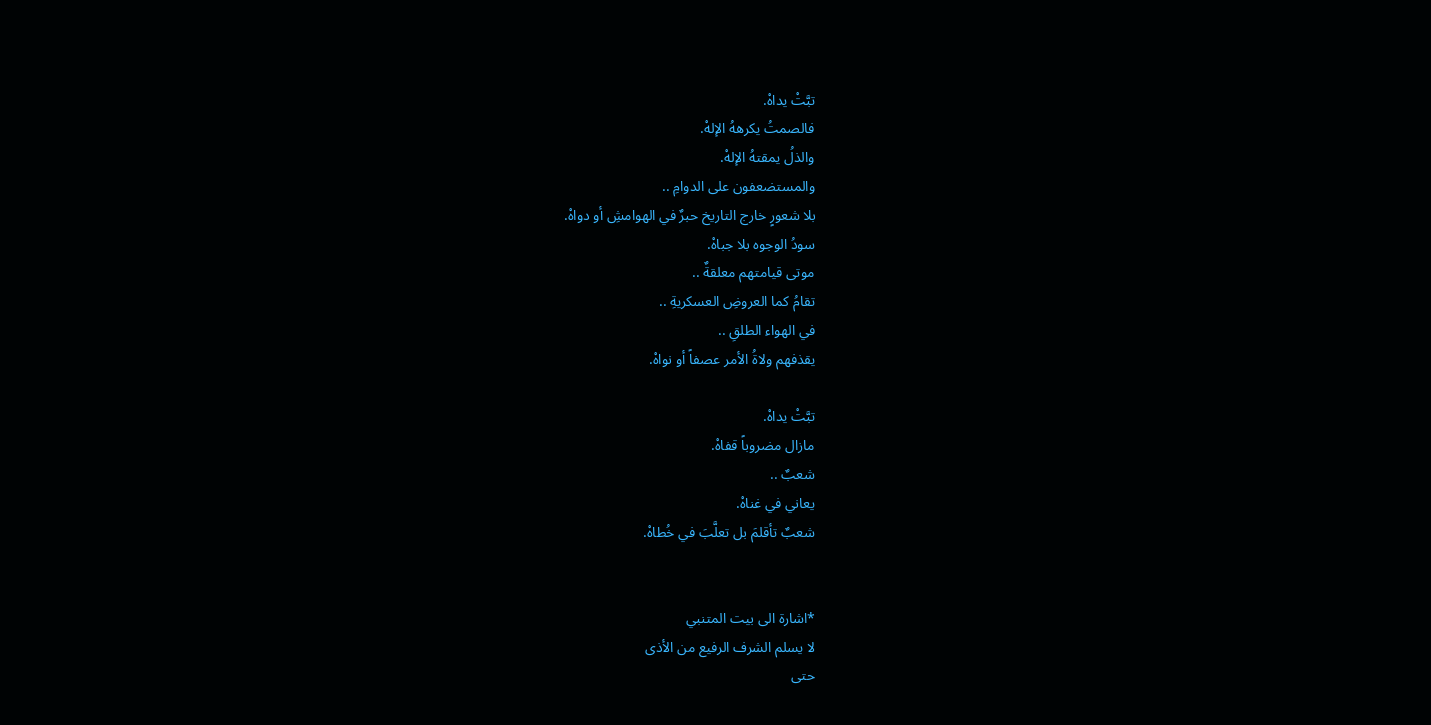تبَّتْ يداهْ.
فالصمتُ يكرههُ الإلهْ.
والذلُ يمقتهُ الإلهْ.
والمستضعفون على الدوامِ ..
بلا شعورٍ خارج التاريخ حبرٌ في الهوامشِ أو دواهْ.
سودُ الوجوه بلا جباهْ.
موتى قيامتهم معلقةٌ ..
تقامُ كما العروضِ العسكريةِ ..
في الهواء الطلقِ ..
يقذفهم ولاةُ الأمر عصفاً أو نواهْ.

تبَّتْ يداهْ.
مازال مضروباً قفاهْ.
شعبٌ ..
يعاني في غناهْ.
شعبٌ تأقلمَ بل تعلَّبَ في خُطاهْ.


*اشارة الى بيت المتنبي
لا يسلم الشرف الرفيع من الأذى
حتى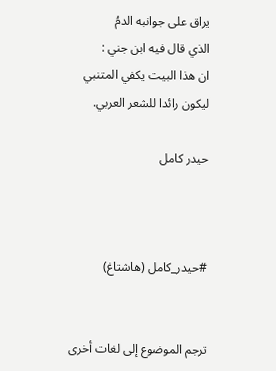يراق على جوانبه الدمُ
الذي قال فيه ابن جني :
ان هذا البيت يكفي المتنبي ليكون رائدا للشعر العربي.

حيدر كامل



#حيدر_كامل (هاشتاغ)


ترجم الموضوع إلى لغات أخرى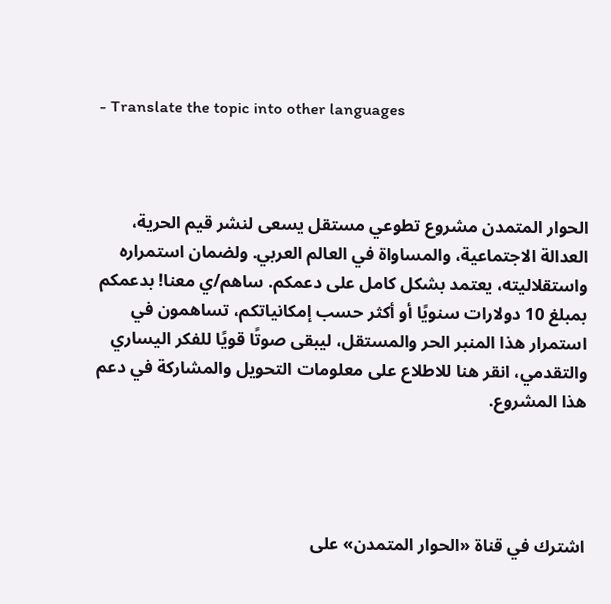- Translate the topic into other languages



الحوار المتمدن مشروع تطوعي مستقل يسعى لنشر قيم الحرية، العدالة الاجتماعية، والمساواة في العالم العربي. ولضمان استمراره واستقلاليته، يعتمد بشكل كامل على دعمكم. ساهم/ي معنا! بدعمكم بمبلغ 10 دولارات سنويًا أو أكثر حسب إمكانياتكم، تساهمون في استمرار هذا المنبر الحر والمستقل، ليبقى صوتًا قويًا للفكر اليساري والتقدمي، انقر هنا للاطلاع على معلومات التحويل والمشاركة في دعم هذا المشروع.




اشترك في قناة «الحوار المتمدن» على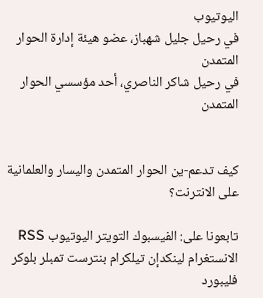اليوتيوب
في رحيل جليل شهباز، عضو هيئة إدارة الحوار المتمدن
في رحيل شاكر الناصري، أحد مؤسسي الحوار المتمدن


كيف تدعم-ين الحوار المتمدن واليسار والعلمانية على الانترنت؟

تابعونا على: الفيسبوك التويتر اليوتيوب RSS الانستغرام لينكدإن تيلكرام بنترست تمبلر بلوكر فليبورد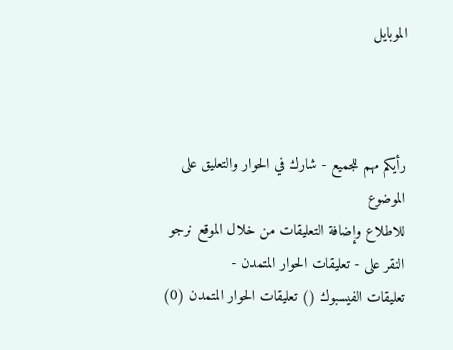الموبايل



رأيكم مهم للجميع - شارك في الحوار والتعليق على الموضوع
للاطلاع وإضافة التعليقات من خلال الموقع نرجو النقر على - تعليقات الحوار المتمدن -
تعليقات الفيسبوك () تعليقات الحوار المتمدن (0)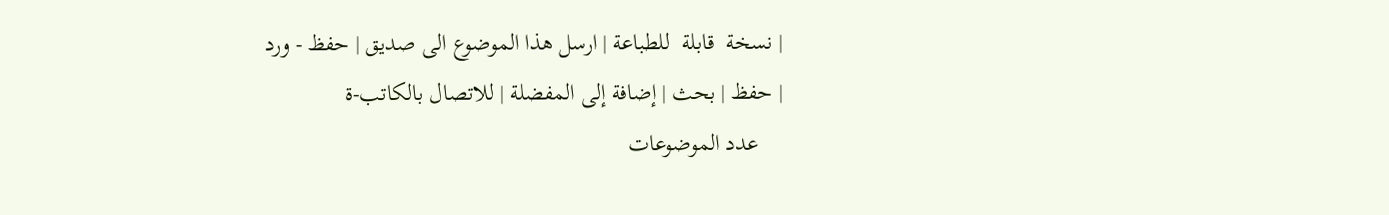| نسخة  قابلة  للطباعة | ارسل هذا الموضوع الى صديق | حفظ - ورد
| حفظ | بحث | إضافة إلى المفضلة | للاتصال بالكاتب-ة
    عدد الموضوعات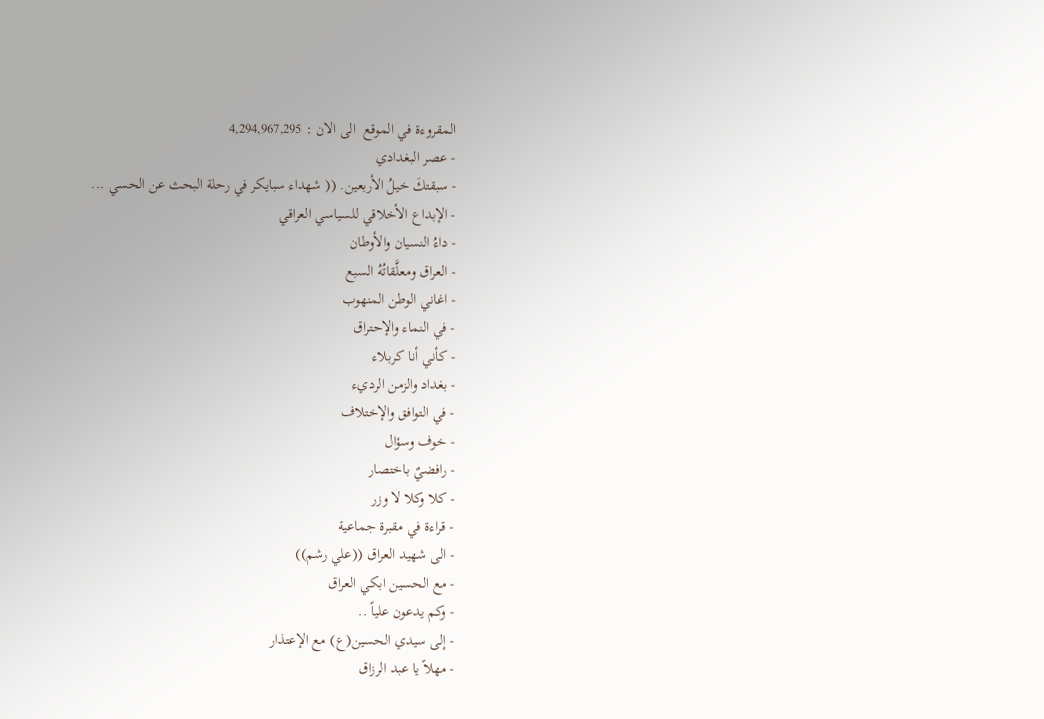المقروءة في الموقع  الى الان : 4,294,967,295
- عصر البغدادي
- سبقتكَ خيلُ الأربعين. (( شهداء سبايكر في رحلة البحث عن الحسي ...
- الإبداع الأخلاقي للسياسي العراقي
- داءُ النسيان والأوطان
- العراق ومعلَّقاتُهُ السبع
- اغاني الوطن المنهوب
- في النماء والإحتراق
- كأني أنا كربلاء
- بغداد والزمن الرديء
- في التوافق والإختلاف
- خوف وسؤال
- رافضيٌ باختصار
- كلا وكلا لا وزر
- قراءة في مقبرة جماعية
- الى شهيد العراق ((علي رشم))
- مع الحسين ابكي العراق
- وكم يدعون علياً ..
- إلى سيدي الحسين(ع) مع الإعتذار
- مهلاً يا عبد الرزاق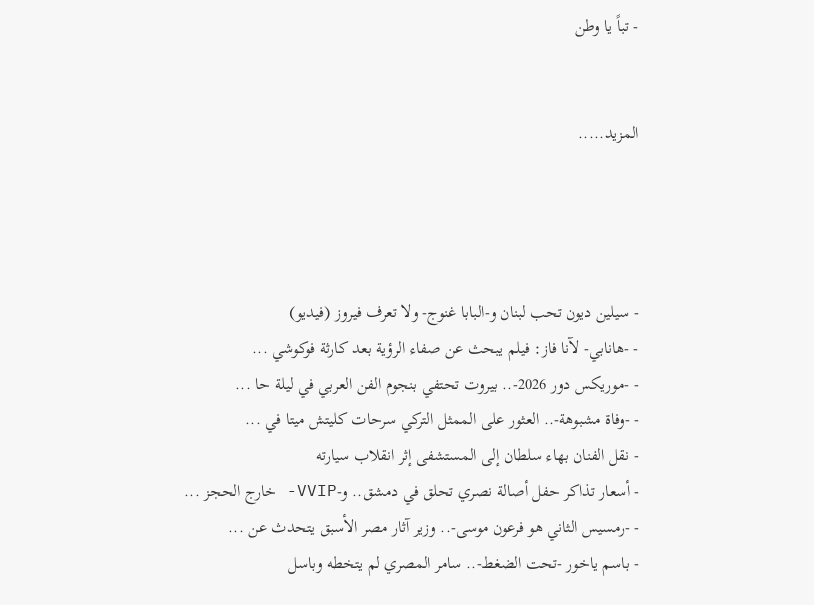- تباً يا وطن


المزيد.....




- سيلين ديون تحب لبنان و-البابا غنوج- ولا تعرف فيروز (فيديو)
- -هانابي- لآنا فاز: فيلم يبحث عن صفاء الرؤية بعد كارثة فوكوشي ...
- -موريكس دور 2026-.. بيروت تحتفي بنجوم الفن العربي في ليلة حا ...
- -وفاة مشبوهة-.. العثور على الممثل التركي سرحات كليتش ميتا في ...
- نقل الفنان بهاء سلطان إلى المستشفى إثر انقلاب سيارته
- أسعار تذاكر حفل أصالة نصري تحلق في دمشق.. و-VVIP- خارج الحجز ...
- -رمسيس الثاني هو فرعون موسى-.. وزير آثار مصر الأسبق يتحدث عن ...
- باسم ياخور -تحت الضغط-.. سامر المصري لم يتخطه وباسل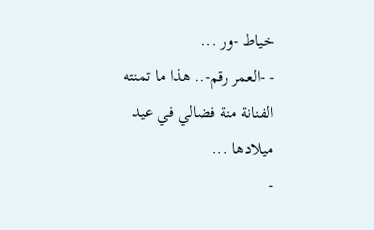خياط -ور ...
- -العمر رقم-.. هذا ما تمنته الفنانة منة فضالي في عيد ميلادها ...
-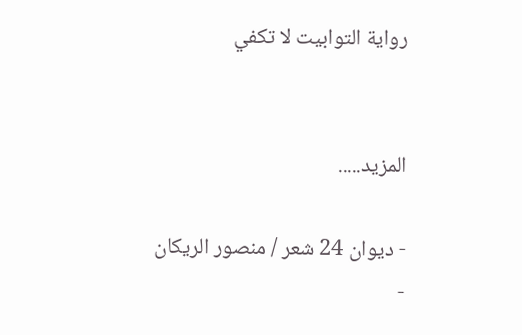رواية التوابيت لا تكفي


المزيد.....

- ديوان 24 شعر / منصور الريكان
-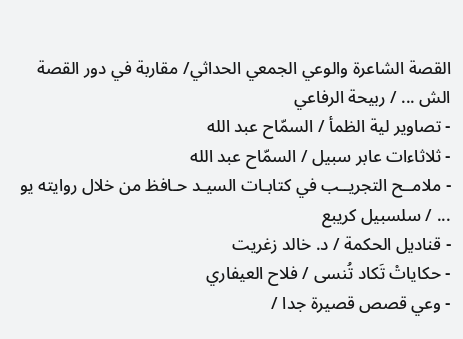القصة الشاعرة والوعي الجمعي الحداثي/ مقاربة في دور القصة الش ... / ربيحة الرفاعي
- تصاوير لية الظمأ / السمّاح عبد الله
- ثلاثاءات عابر سبيل / السمّاح عبد الله
- ملامــح التجريــب في كتابـات السيـد حـافظ من خلال روايته يو ... / سلسبيل كريبع
- قناديل الحكمة / د. خالد زغريت
- حكاياتْ تَكاد تُنسى / فلاح العيفاري
- وعي قصص قصيرة جدا /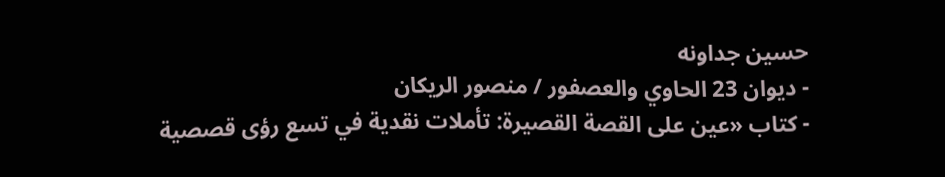حسين جداونه
- ديوان 23 الحاوي والعصفور / منصور الريكان
- كتاب «عين على القصة القصيرة: تأملات نقدية في تسع رؤى قصصية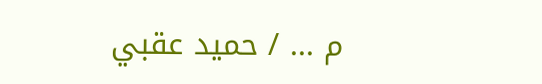م ... / حميد عقبي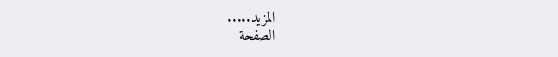المزيد.....
الصفحة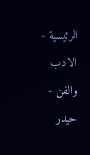الرئيسية - الادب والفن - حيدر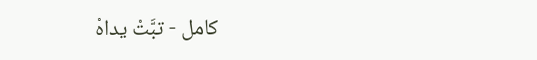كامل - تبَّتْ يداهْ